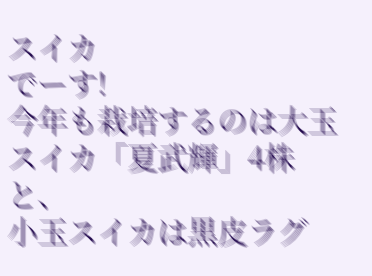スイカ
でーす!
今年も栽培するのは大玉スイカ「夏武輝」4株と、
小玉スイカは黒皮ラグ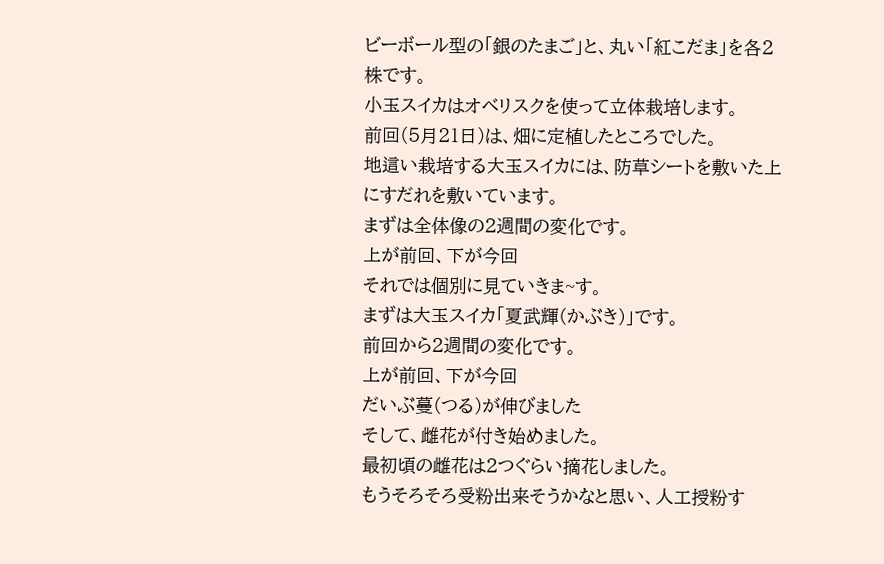ビーボール型の「銀のたまご」と、丸い「紅こだま」を各2株です。
小玉スイカはオベリスクを使って立体栽培します。
前回(5月21日)は、畑に定植したところでした。
地這い栽培する大玉スイカには、防草シートを敷いた上にすだれを敷いています。
まずは全体像の2週間の変化です。
上が前回、下が今回
それでは個別に見ていきま~す。
まずは大玉スイカ「夏武輝(かぶき)」です。
前回から2週間の変化です。
上が前回、下が今回
だいぶ蔓(つる)が伸びました
そして、雌花が付き始めました。
最初頃の雌花は2つぐらい摘花しました。
もうそろそろ受粉出来そうかなと思い、人工授粉す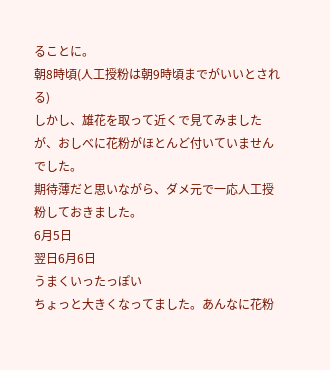ることに。
朝8時頃(人工授粉は朝9時頃までがいいとされる)
しかし、雄花を取って近くで見てみましたが、おしべに花粉がほとんど付いていませんでした。
期待薄だと思いながら、ダメ元で一応人工授粉しておきました。
6月5日
翌日6月6日
うまくいったっぽい
ちょっと大きくなってました。あんなに花粉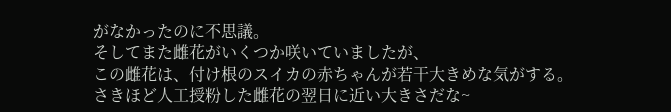がなかったのに不思議。
そしてまた雌花がいくつか咲いていましたが、
この雌花は、付け根のスイカの赤ちゃんが若干大きめな気がする。
さきほど人工授粉した雌花の翌日に近い大きさだな~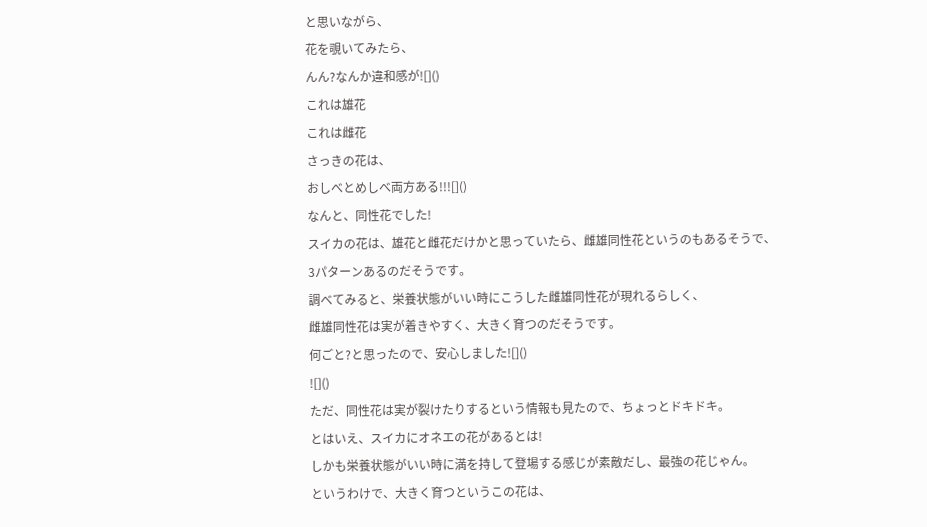と思いながら、
花を覗いてみたら、
んん?なんか違和感が![]()
これは雄花
これは雌花
さっきの花は、
おしべとめしべ両方ある!!![]()
なんと、同性花でした!
スイカの花は、雄花と雌花だけかと思っていたら、雌雄同性花というのもあるそうで、
3パターンあるのだそうです。
調べてみると、栄養状態がいい時にこうした雌雄同性花が現れるらしく、
雌雄同性花は実が着きやすく、大きく育つのだそうです。
何ごと?と思ったので、安心しました![]()
![]()
ただ、同性花は実が裂けたりするという情報も見たので、ちょっとドキドキ。
とはいえ、スイカにオネエの花があるとは!
しかも栄養状態がいい時に満を持して登場する感じが素敵だし、最強の花じゃん。
というわけで、大きく育つというこの花は、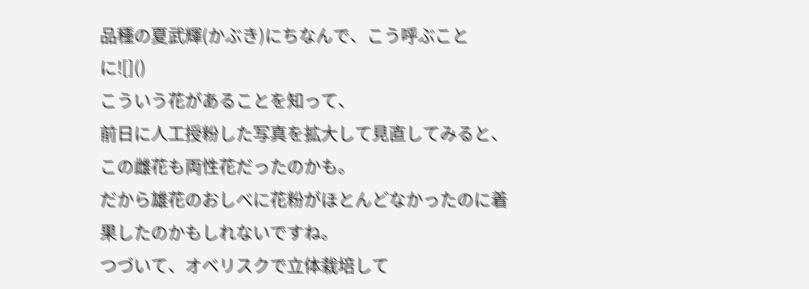品種の夏武輝(かぶき)にちなんで、こう呼ぶことに![]()
こういう花があることを知って、
前日に人工授粉した写真を拡大して見直してみると、この雌花も両性花だったのかも。
だから雄花のおしべに花粉がほとんどなかったのに着果したのかもしれないですね。
つづいて、オベリスクで立体栽培して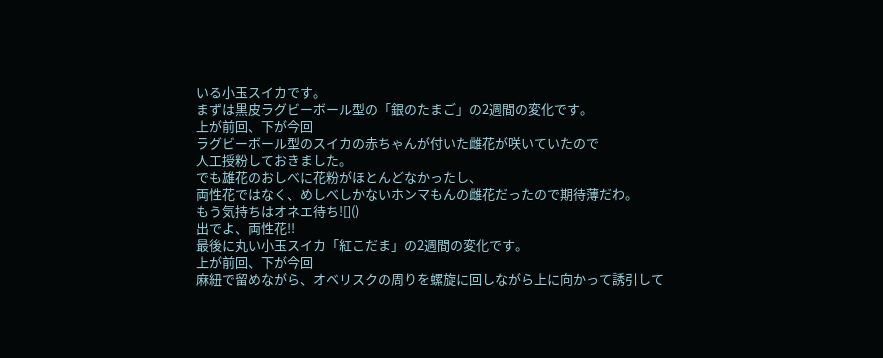いる小玉スイカです。
まずは黒皮ラグビーボール型の「銀のたまご」の2週間の変化です。
上が前回、下が今回
ラグビーボール型のスイカの赤ちゃんが付いた雌花が咲いていたので
人工授粉しておきました。
でも雄花のおしべに花粉がほとんどなかったし、
両性花ではなく、めしべしかないホンマもんの雌花だったので期待薄だわ。
もう気持ちはオネエ待ち![]()
出でよ、両性花!!
最後に丸い小玉スイカ「紅こだま」の2週間の変化です。
上が前回、下が今回
麻紐で留めながら、オベリスクの周りを螺旋に回しながら上に向かって誘引して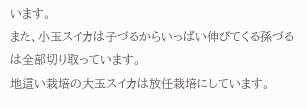います。
また、小玉スイカは子づるからいっぱい伸びてくる孫づるは全部切り取っています。
地這い栽培の大玉スイカは放任栽培にしています。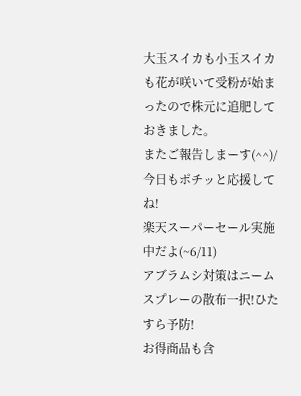大玉スイカも小玉スイカも花が咲いて受粉が始まったので株元に追肥しておきました。
またご報告しまーす(^^)/
今日もポチッと応援してね!
楽天スーパーセール実施中だよ(~6/11)
アブラムシ対策はニームスプレーの散布一択!ひたすら予防!
お得商品も含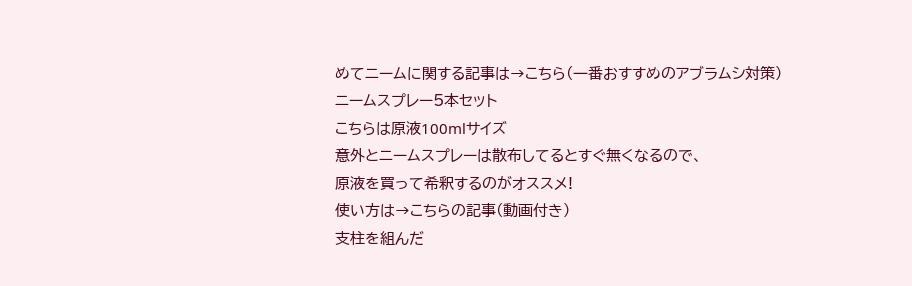めてニームに関する記事は→こちら(一番おすすめのアブラムシ対策)
ニームスプレー5本セット
こちらは原液100mlサイズ
意外とニームスプレーは散布してるとすぐ無くなるので、
原液を買って希釈するのがオススメ!
使い方は→こちらの記事(動画付き)
支柱を組んだ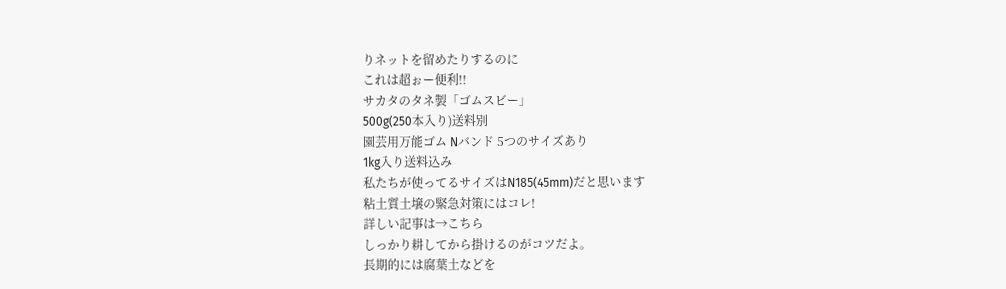りネットを留めたりするのに
これは超ぉー便利!!
サカタのタネ製「ゴムスビー」
500g(250本入り)送料別
園芸用万能ゴム Nバンド 5つのサイズあり
1kg入り送料込み
私たちが使ってるサイズはN185(45mm)だと思います
粘土質土壌の緊急対策にはコレ!
詳しい記事は→こちら
しっかり耕してから掛けるのがコツだよ。
長期的には腐葉土などを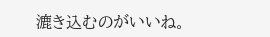漉き込むのがいいね。